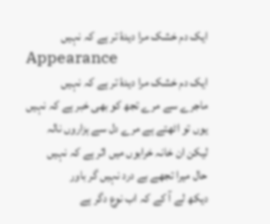ایک دم خشک مرا دیدۂ تر ہے کہ نہیں
Appearance
ایک دم خشک مرا دیدۂ تر ہے کہ نہیں
ماجرے سے مرے تجھ کو بھی خبر ہے کہ نہیں
یوں تو اٹھتے ہے مرے دل سے ہزاروں نالہ
لیکن ان خانہ خرابوں میں اثر ہے کہ نہیں
حال میرا تجھے بے درد نہیں گر باور
دیکھ لے آ کے کہ اب نوع دگر ہے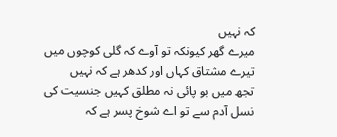کہ نہیں
میرے گھر کیونکہ تو آوے کہ گلی کوچوں میں
تیرے مشتاق کہاں اور کدھر ہے کہ نہیں
تجھ میں بو پائی نہ مطلق کہیں جنسیت کی
نسل آدم سے تو اے شوخ پسر ہے کہ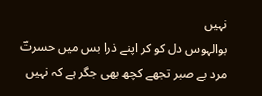نہیں
بوالہوس دل کو کر اپنے ذرا بس میں حسرتؔ
مرد بے صبر تجھے کچھ بھی جگر ہے کہ نہیں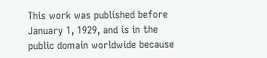This work was published before January 1, 1929, and is in the public domain worldwide because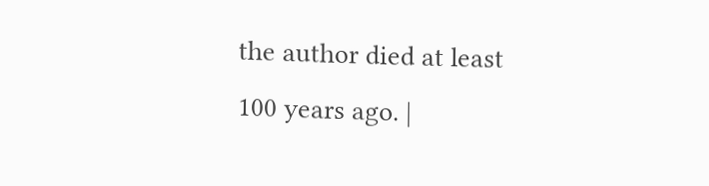the author died at least 100 years ago. |